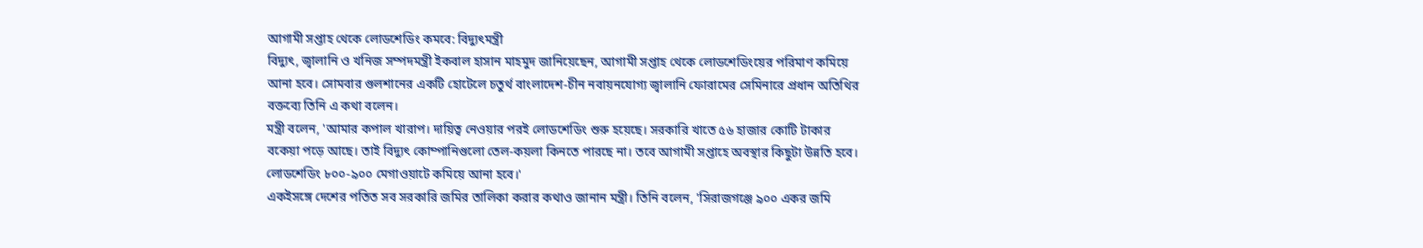আগামী সপ্তাহ থেকে লোডশেডিং কমবে: বিদ্যুৎমন্ত্রী
বিদ্যুৎ, জ্বালানি ও খনিজ সম্পদমন্ত্রী ইকবাল হাসান মাহমুদ জানিয়েছেন, আগামী সপ্তাহ থেকে লোডশেডিংয়ের পরিমাণ কমিয়ে আনা হবে। সোমবার গুলশানের একটি হোটেলে চতুর্থ বাংলাদেশ-চীন নবায়নযোগ্য জ্বালানি ফোরামের সেমিনারে প্রধান অতিথির বক্তব্যে তিনি এ কথা বলেন।
মন্ত্রী বলেন, 'আমার কপাল খারাপ। দায়িত্ব নেওয়ার পরই লোডশেডিং শুরু হয়েছে। সরকারি খাতে ৫৬ হাজার কোটি টাকার বকেয়া পড়ে আছে। তাই বিদ্যুৎ কোম্পানিগুলো তেল-কয়লা কিনতে পারছে না। তবে আগামী সপ্তাহে অবস্থার কিছুটা উন্নতি হবে। লোডশেডিং ৮০০-৯০০ মেগাওয়াটে কমিয়ে আনা হবে।'
একইসঙ্গে দেশের পতিত সব সরকারি জমির তালিকা করার কথাও জানান মন্ত্রী। তিনি বলেন, 'সিরাজগঞ্জে ৯০০ একর জমি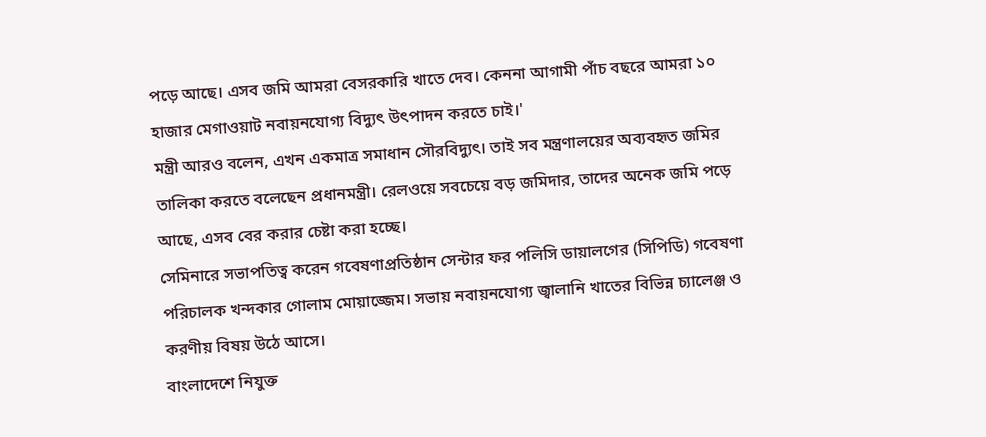পড়ে আছে। এসব জমি আমরা বেসরকারি খাতে দেব। কেননা আগামী পাঁচ বছরে আমরা ১০ হাজার মেগাওয়াট নবায়নযোগ্য বিদ্যুৎ উৎপাদন করতে চাই।'
মন্ত্রী আরও বলেন, এখন একমাত্র সমাধান সৌরবিদ্যুৎ। তাই সব মন্ত্রণালয়ের অব্যবহৃত জমির তালিকা করতে বলেছেন প্রধানমন্ত্রী। রেলওয়ে সবচেয়ে বড় জমিদার, তাদের অনেক জমি পড়ে আছে, এসব বের করার চেষ্টা করা হচ্ছে।
সেমিনারে সভাপতিত্ব করেন গবেষণাপ্রতিষ্ঠান সেন্টার ফর পলিসি ডায়ালগের (সিপিডি) গবেষণা পরিচালক খন্দকার গোলাম মোয়াজ্জেম। সভায় নবায়নযোগ্য জ্বালানি খাতের বিভিন্ন চ্যালেঞ্জ ও করণীয় বিষয় উঠে আসে।
বাংলাদেশে নিযুক্ত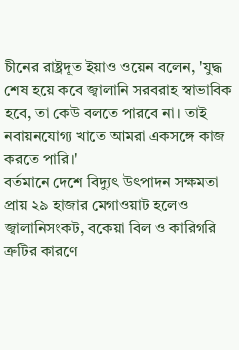চীনের রাষ্ট্রদূত ইয়াও ওয়েন বলেন, 'যুদ্ধ শেষ হয়ে কবে জ্বালানি সরবরাহ স্বাভাবিক হবে, তা কেউ বলতে পারবে না। তাই নবায়নযোগ্য খাতে আমরা একসঙ্গে কাজ করতে পারি।'
বর্তমানে দেশে বিদ্যুৎ উৎপাদন সক্ষমতা প্রায় ২৯ হাজার মেগাওয়াট হলেও জ্বালানিসংকট, বকেয়া বিল ও কারিগরি ত্রুটির কারণে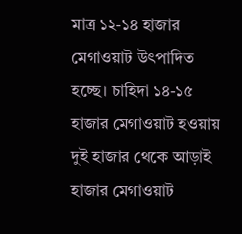মাত্র ১২-১৪ হাজার মেগাওয়াট উৎপাদিত হচ্ছে। চাহিদা ১৪-১৫ হাজার মেগাওয়াট হওয়ায় দুই হাজার থেকে আড়াই হাজার মেগাওয়াট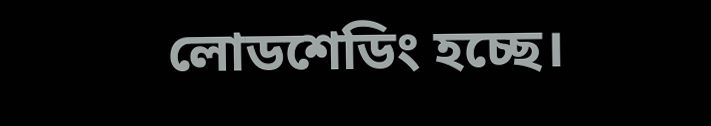লোডশেডিং হচ্ছে।